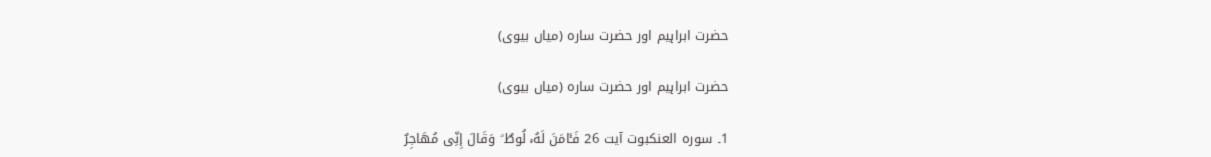حضرت ابراہیم اور حضرت سارہ (میاں بیوی)

حضرت ابراہیم اور حضرت سارہ (میاں بیوی)

1۔ سورہ العنکبوت آیت 26 فَـَٔامَنَ لَهُۥ لُوطٌ ۘ وَقَالَ إِنِّى مُهَاجِرٌ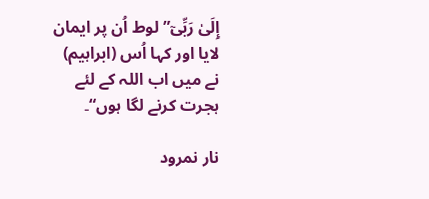إِلَىٰ رَبِّىٓ” لوط اُن پر ایمان لایا اور کہا اُس (ابراہیم) نے میں اب اللہ کے لئے ہجرت کرنے لگا ہوں“۔

نار نمرود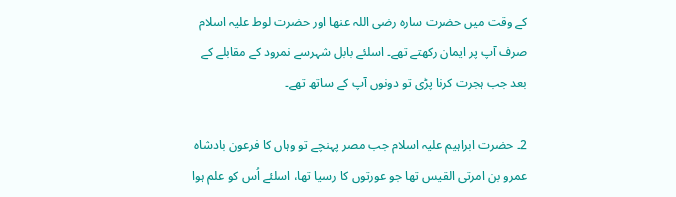کے وقت میں حضرت سارہ رضی اللہ عنھا اور حضرت لوط علیہ اسلام صرف آپ پر ایمان رکھتے تھے۔ اسلئے بابل شہرسے نمرود کے مقابلے کے بعد جب ہجرت کرنا پڑی تو دونوں آپ کے ساتھ تھے۔

2۔ حضرت ابراہیم علیہ اسلام جب مصر پہنچے تو وہاں کا فرعون بادشاہ عمرو بن امرتی القیس تھا جو عورتوں کا رسیا تھا، اسلئے اُس کو علم ہوا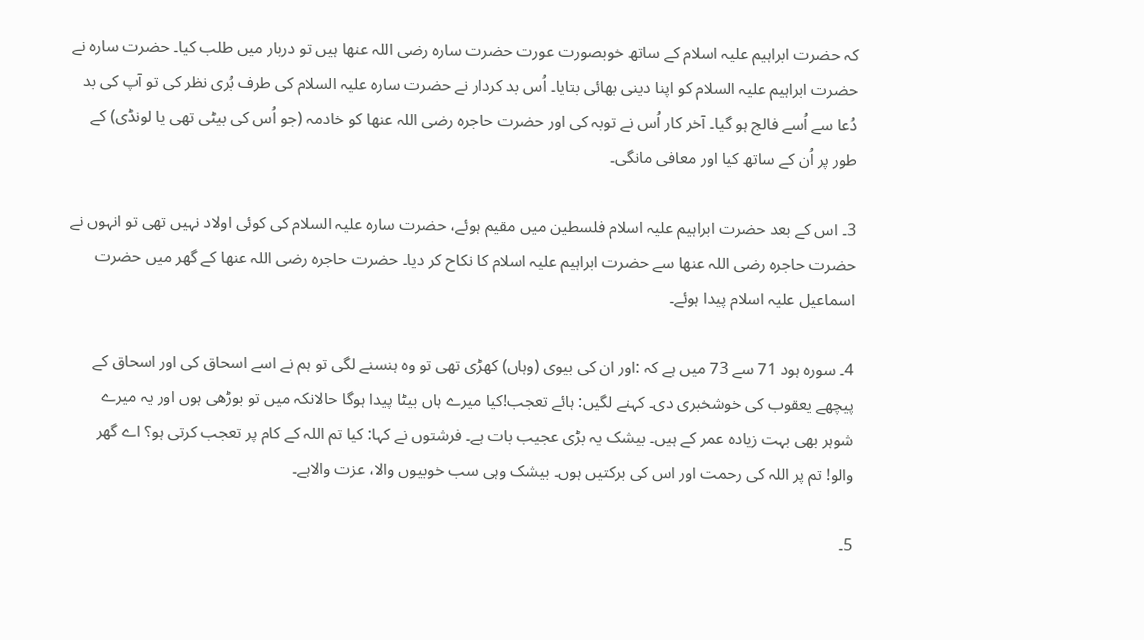کہ حضرت ابراہیم علیہ اسلام کے ساتھ خوبصورت عورت حضرت سارہ رضی اللہ عنھا ہیں تو دربار میں طلب کیا۔ حضرت سارہ نے حضرت ابراہیم علیہ السلام کو اپنا دینی بھائی بتایا۔ اُس بد کردار نے حضرت سارہ علیہ السلام کی طرف بُری نظر کی تو آپ کی بد دُعا سے اُسے فالج ہو گیا۔ آخر کار اُس نے توبہ کی اور حضرت حاجرہ رضی اللہ عنھا کو خادمہ (جو اُس کی بیٹی تھی یا لونڈی) کے طور پر اُن کے ساتھ کیا اور معافی مانگی۔

3۔ اس کے بعد حضرت ابراہیم علیہ اسلام فلسطین میں مقیم ہوئے، حضرت سارہ علیہ السلام کی کوئی اولاد نہیں تھی تو انہوں نے حضرت حاجرہ رضی اللہ عنھا سے حضرت ابراہیم علیہ اسلام کا نکاح کر دیا۔ حضرت حاجرہ رضی اللہ عنھا کے گھر میں حضرت اسماعیل علیہ اسلام پیدا ہوئے۔

4۔ سورہ ہود 71 سے 73 میں ہے کہ :اور ان کی بیوی (وہاں) کھڑی تھی تو وہ ہنسنے لگی تو ہم نے اسے اسحاق کی اور اسحاق کے پیچھے یعقوب کی خوشخبری دی۔ کہنے لگیں: ہائے تعجب!کیا میرے ہاں بیٹا پیدا ہوگا حالانکہ میں تو بوڑھی ہوں اور یہ میرے شوہر بھی بہت زیادہ عمر کے ہیں۔ بیشک یہ بڑی عجیب بات ہے۔ فرشتوں نے کہا: کیا تم اللہ کے کام پر تعجب کرتی ہو؟ اے گھر والو! تم پر اللہ کی رحمت اور اس کی برکتیں ہوں۔ بیشک وہی سب خوبیوں والا، عزت والاہے۔

5۔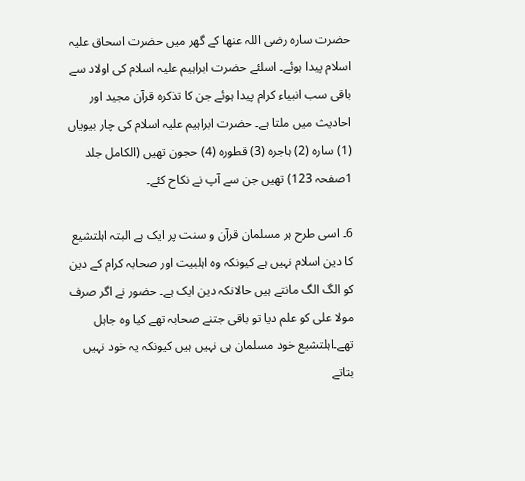حضرت سارہ رضی اللہ عنھا کے گھر میں حضرت اسحاق علیہ اسلام پیدا ہوئے۔ اسلئے حضرت ابراہیم علیہ اسلام کی اولاد سے باقی سب انبیاء کرام پیدا ہوئے جن کا تذکرہ قرآن مجید اور احادیث میں ملتا ہے۔ حضرت ابراہیم علیہ اسلام کی چار بیویاں (1) سارہ (2) ہاجرہ (3) قطورہ (4) حجون تھیں (الکامل جلد 1صفحہ 123) تھیں جن سے آپ نے نکاح کئے۔

6۔ اسی طرح ہر مسلمان قرآن و سنت پر ایک ہے البتہ اہلتشیع کا دین اسلام نہیں ہے کیونکہ وہ اہلبیت اور صحابہ کرام کے دین کو الگ الگ مانتے ہیں حالانکہ دین ایک ہے۔ حضور نے اگر صرف مولا علی کو علم دیا تو باقی جتنے صحابہ تھے کیا وہ جاہل تھے۔اہلتشیع خود مسلمان ہی نہیں ہیں کیونکہ یہ خود نہیں بتاتے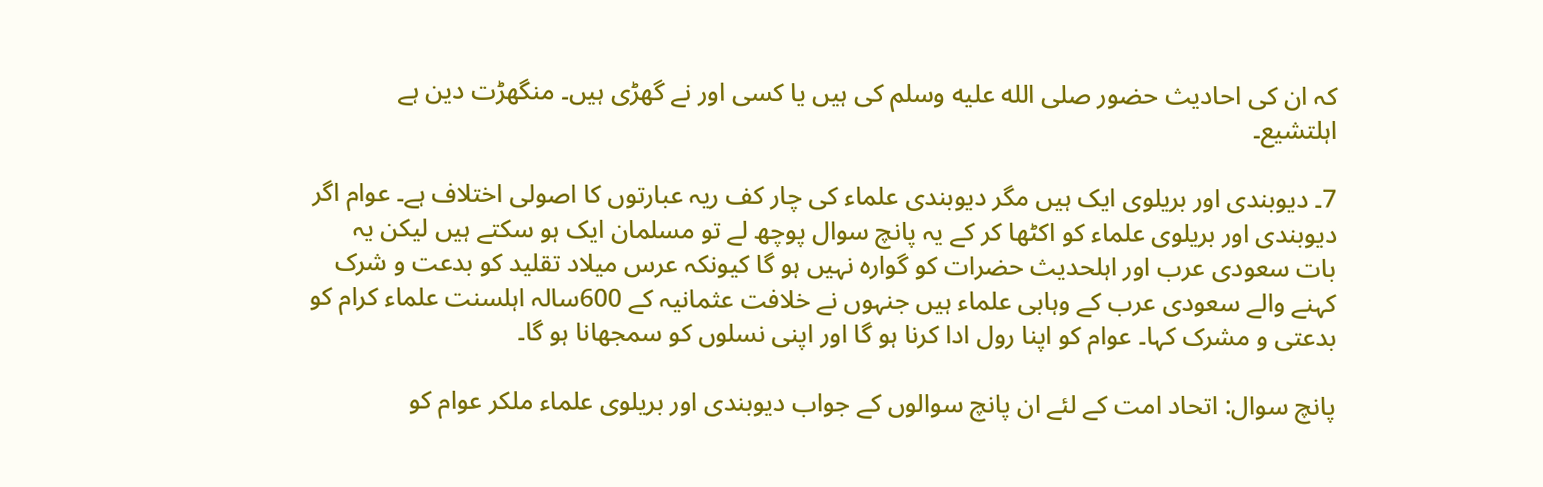کہ ان کی احادیث حضور صلى الله عليه وسلم کی ہیں یا کسی اور نے گھڑی ہیں۔ منگھڑت دین ہے اہلتشیع۔

7۔ دیوبندی اور بریلوی ایک ہیں مگر دیوبندی علماء کی چار کف ریہ عبارتوں کا اصولی اختلاف ہے۔ عوام اگر دیوبندی اور بریلوی علماء کو اکٹھا کر کے یہ پانچ سوال پوچھ لے تو مسلمان ایک ہو سکتے ہیں لیکن یہ بات سعودی عرب اور اہلحدیث حضرات کو گوارہ نہیں ہو گا کیونکہ عرس میلاد تقلید کو بدعت و شرک کہنے والے سعودی عرب کے وہابی علماء ہیں جنہوں نے خلافت عثمانیہ کے 600سالہ اہلسنت علماء کرام کو بدعتی و مشرک کہا۔ عوام کو اپنا رول ادا کرنا ہو گا اور اپنی نسلوں کو سمجھانا ہو گا۔

پانچ سوال: اتحاد امت کے لئے ان پانچ سوالوں کے جواب دیوبندی اور بریلوی علماء ملکر عوام کو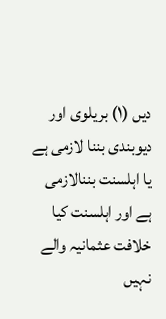دیں (۱) بریلوی اور دیوبندی بننا لازمی ہے یا اہلسنت بننالازمی ہے اور اہلسنت کیا خلافت عثمانیہ والے نہیں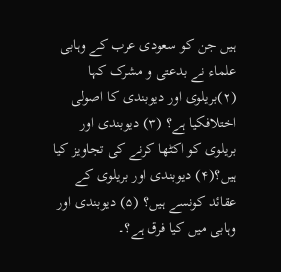ہیں جن کو سعودی عرب کے وہابی علماء نے بدعتی و مشرک کہا (۲)بریلوی اور دیوبندی کا اصولی اختلافکیا ہے؟ (۳) دیوبندی اور بریلوی کو اکٹھا کرنے کی تجاویز کیا ہیں؟(۴) دیوبندی اور بریلوی کے عقائد کونسے ہیں؟ (۵) دیوبندی اور وہابی میں کیا فرق ہے؟۔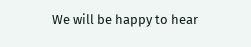We will be happy to hear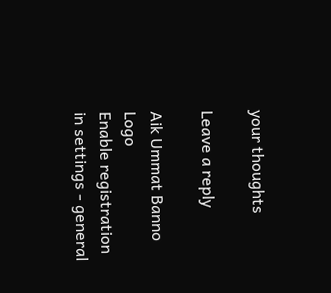your thoughts

Leave a reply

Aik Ummat Banno
Logo
Enable registration in settings - general